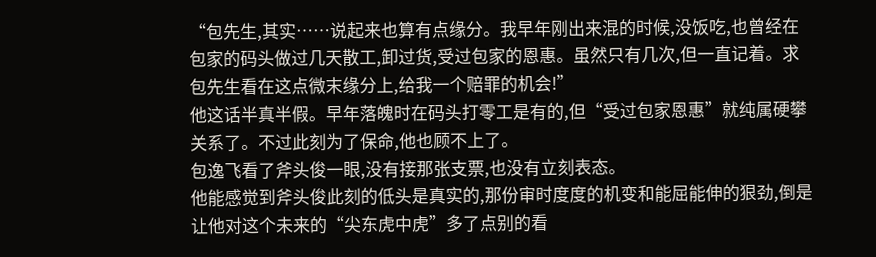“包先生,其实……说起来也算有点缘分。我早年刚出来混的时候,没饭吃,也曾经在包家的码头做过几天散工,卸过货,受过包家的恩惠。虽然只有几次,但一直记着。求包先生看在这点微末缘分上,给我一个赔罪的机会!”
他这话半真半假。早年落魄时在码头打零工是有的,但“受过包家恩惠”就纯属硬攀关系了。不过此刻为了保命,他也顾不上了。
包逸飞看了斧头俊一眼,没有接那张支票,也没有立刻表态。
他能感觉到斧头俊此刻的低头是真实的,那份审时度度的机变和能屈能伸的狠劲,倒是让他对这个未来的“尖东虎中虎”多了点别的看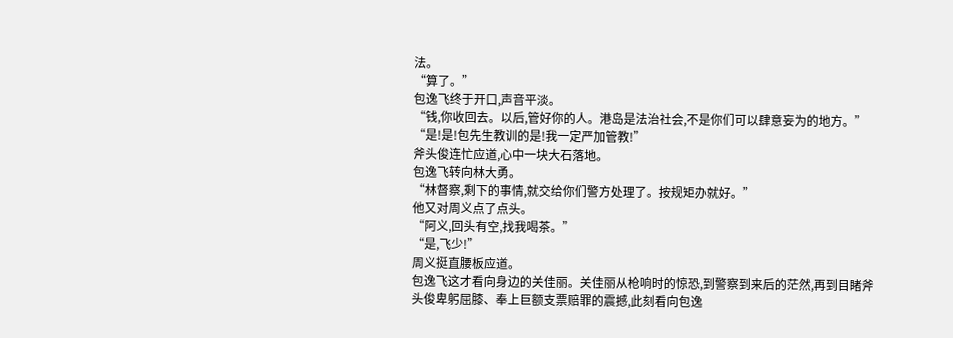法。
“算了。”
包逸飞终于开口,声音平淡。
“钱,你收回去。以后,管好你的人。港岛是法治社会,不是你们可以肆意妄为的地方。”
“是!是!包先生教训的是!我一定严加管教!”
斧头俊连忙应道,心中一块大石落地。
包逸飞转向林大勇。
“林督察,剩下的事情,就交给你们警方处理了。按规矩办就好。”
他又对周义点了点头。
“阿义,回头有空,找我喝茶。”
“是,飞少!”
周义挺直腰板应道。
包逸飞这才看向身边的关佳丽。关佳丽从枪响时的惊恐,到警察到来后的茫然,再到目睹斧头俊卑躬屈膝、奉上巨额支票赔罪的震撼,此刻看向包逸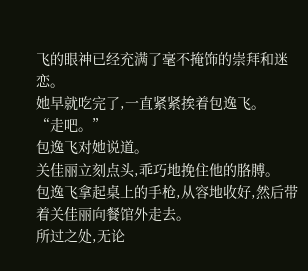飞的眼神已经充满了毫不掩饰的崇拜和迷恋。
她早就吃完了,一直紧紧挨着包逸飞。
“走吧。”
包逸飞对她说道。
关佳丽立刻点头,乖巧地挽住他的胳膊。
包逸飞拿起桌上的手枪,从容地收好,然后带着关佳丽向餐馆外走去。
所过之处,无论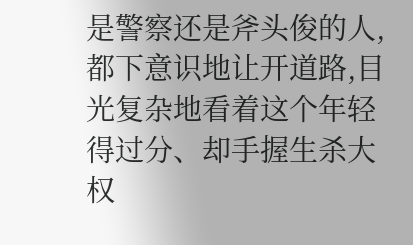是警察还是斧头俊的人,都下意识地让开道路,目光复杂地看着这个年轻得过分、却手握生杀大权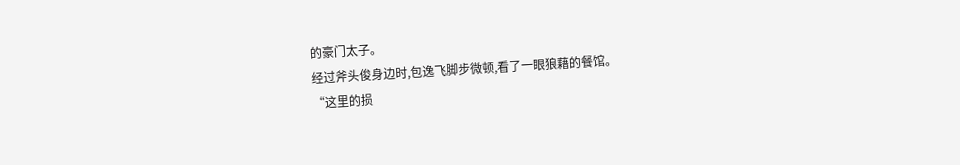的豪门太子。
经过斧头俊身边时,包逸飞脚步微顿,看了一眼狼藉的餐馆。
“这里的损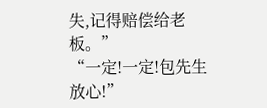失,记得赔偿给老板。”
“一定!一定!包先生放心!”